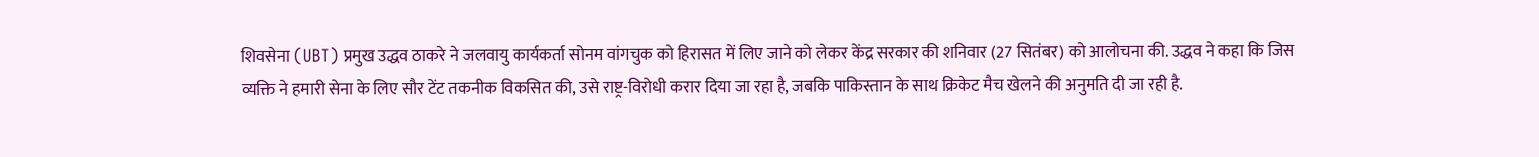शिवसेना (UBT) प्रमुख उद्धव ठाकरे ने जलवायु कार्यकर्ता सोनम वांगचुक को हिरासत में लिए जाने को लेकर केंद्र सरकार की शनिवार (27 सितंबर) को आलोचना की. उद्धव ने कहा कि जिस व्यक्ति ने हमारी सेना के लिए सौर टेंट तकनीक विकसित की, उसे राष्ट्र-विरोधी करार दिया जा रहा है, जबकि पाकिस्तान के साथ क्रिकेट मैच खेलने की अनुमति दी जा रही है.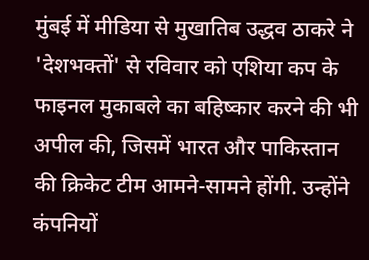मुंबई में मीडिया से मुखातिब उद्धव ठाकरे ने 'देशभक्तों' से रविवार को एशिया कप के फाइनल मुकाबले का बहिष्कार करने की भी अपील की, जिसमें भारत और पाकिस्तान की क्रिकेट टीम आमने-सामने होंगी. उन्होंने कंपनियों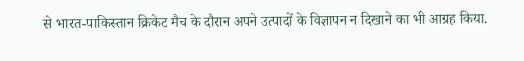से भारत-पाकिस्तान क्रिकेट मैच के दौरान अपने उत्पादों के विज्ञापन न दिखाने का भी आग्रह किया.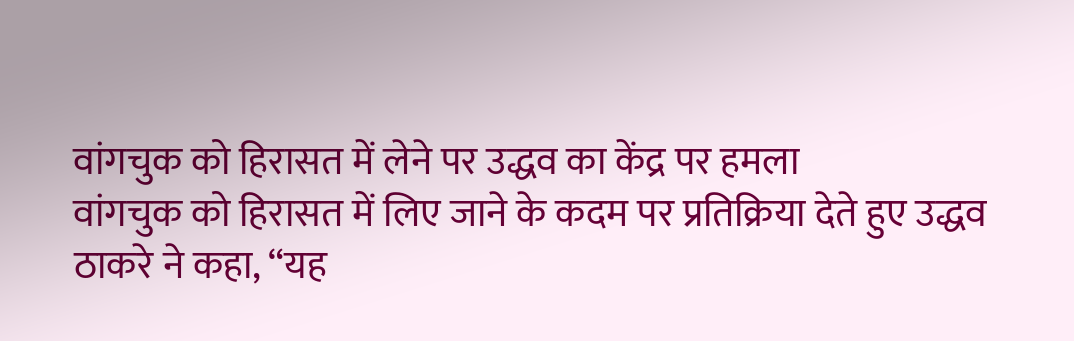वांगचुक को हिरासत में लेने पर उद्धव का केंद्र पर हमला
वांगचुक को हिरासत में लिए जाने के कदम पर प्रतिक्रिया देते हुए उद्धव ठाकरे ने कहा, “यह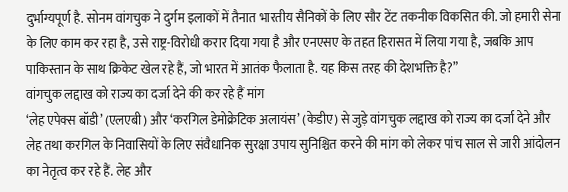दुर्भाग्यपूर्ण है. सोनम वांगचुक ने दुर्गम इलाकों में तैनात भारतीय सैनिकों के लिए सौर टेंट तकनीक विकसित की. जो हमारी सेना के लिए काम कर रहा है, उसे राष्ट्र-विरोधी करार दिया गया है और एनएसए के तहत हिरासत में लिया गया है, जबकि आप पाकिस्तान के साथ क्रिकेट खेल रहे हैं, जो भारत में आतंक फैलाता है. यह किस तरह की देशभक्ति है?”
वांगचुक लद्दाख को राज्य का दर्जा देने की कर रहे हैं मांग
‘लेह एपेक्स बॉडी’ (एलएबी) और ‘करगिल डेमोक्रेटिक अलायंस’ (केडीए) से जुड़े वांगचुक लद्दाख को राज्य का दर्जा देने और लेह तथा करगिल के निवासियों के लिए संवैधानिक सुरक्षा उपाय सुनिश्चित करने की मांग को लेकर पांच साल से जारी आंदोलन का नेतृत्व कर रहे हैं. लेह और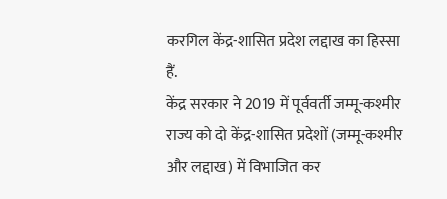करगिल केंद्र-शासित प्रदेश लद्दाख का हिस्सा हैं.
केंद्र सरकार ने 2019 में पूर्ववर्ती जम्मू-कश्मीर राज्य को दो केंद्र-शासित प्रदेशों (जम्मू-कश्मीर और लद्दाख) में विभाजित कर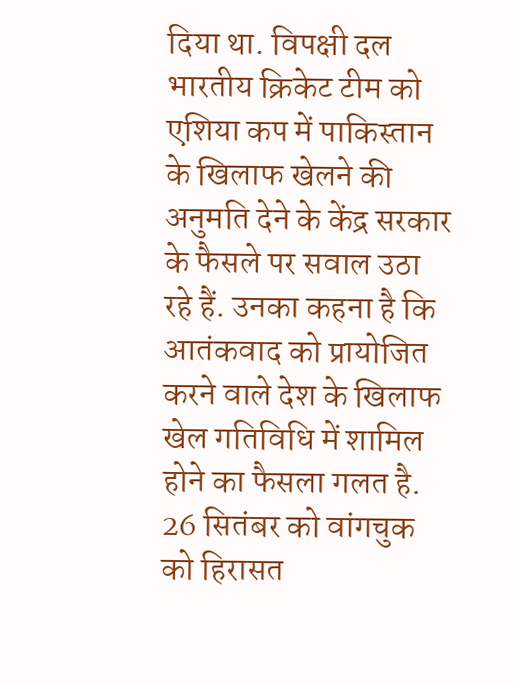दिया था. विपक्षी दल भारतीय क्रिकेट टीम को एशिया कप में पाकिस्तान के खिलाफ खेलने की अनुमति देने के केंद्र सरकार के फैसले पर सवाल उठा रहे हैं. उनका कहना है कि आतंकवाद को प्रायोजित करने वाले देश के खिलाफ खेल गतिविधि में शामिल होने का फैसला गलत है.
26 सितंबर को वांगचुक को हिरासत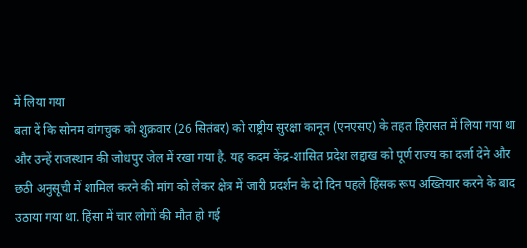में लिया गया
बता दें कि सोनम वांगचुक को शुक्रवार (26 सितंबर) को राष्ट्रीय सुरक्षा कानून (एनएसए) के तहत हिरासत में लिया गया था और उन्हें राजस्थान की जोधपुर जेल में रखा गया है. यह कदम केंद्र-शासित प्रदेश लद्दाख को पूर्ण राज्य का दर्जा देने और छठी अनुसूची में शामिल करने की मांग को लेकर क्षेत्र में जारी प्रदर्शन के दो दिन पहले हिंसक रूप अख्तियार करने के बाद उठाया गया था. हिंसा में चार लोगों की मौत हो गई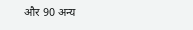और 90 अन्य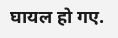घायल हो गए.